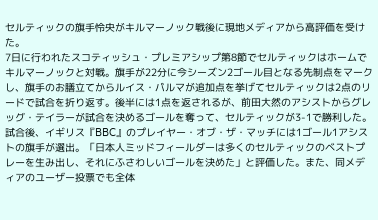セルティックの旗手怜央がキルマーノック戦後に現地メディアから高評価を受けた。
7日に行われたスコティッシュ・プレミアシップ第8節でセルティックはホームでキルマーノックと対戦。旗手が22分に今シーズン2ゴール目となる先制点をマークし、旗手のお膳立てからルイス・パルマが追加点を挙げてセルティックは2点のリードで試合を折り返す。後半には1点を返されるが、前田大然のアシストからグレッグ・テイラーが試合を決めるゴールを奪って、セルティックが3-1で勝利した。
試合後、イギリス『BBC』のプレイヤー・オブ・ザ・マッチには1ゴール1アシストの旗手が選出。「日本人ミッドフィールダーは多くのセルティックのベストプレーを生み出し、それにふさわしいゴールを決めた」と評価した。また、同メディアのユーザー投票でも全体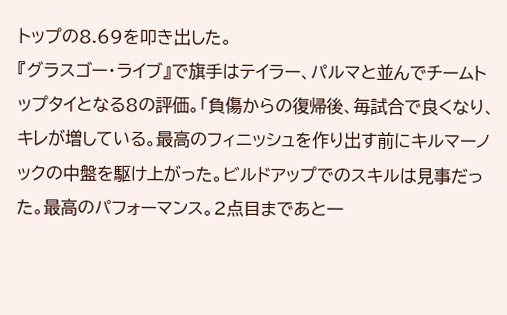トップの8.69を叩き出した。
『グラスゴー・ライブ』で旗手はテイラー、パルマと並んでチームトップタイとなる8の評価。「負傷からの復帰後、毎試合で良くなり、キレが増している。最高のフィニッシュを作り出す前にキルマーノックの中盤を駆け上がった。ビルドアップでのスキルは見事だった。最高のパフォーマンス。2点目まであと一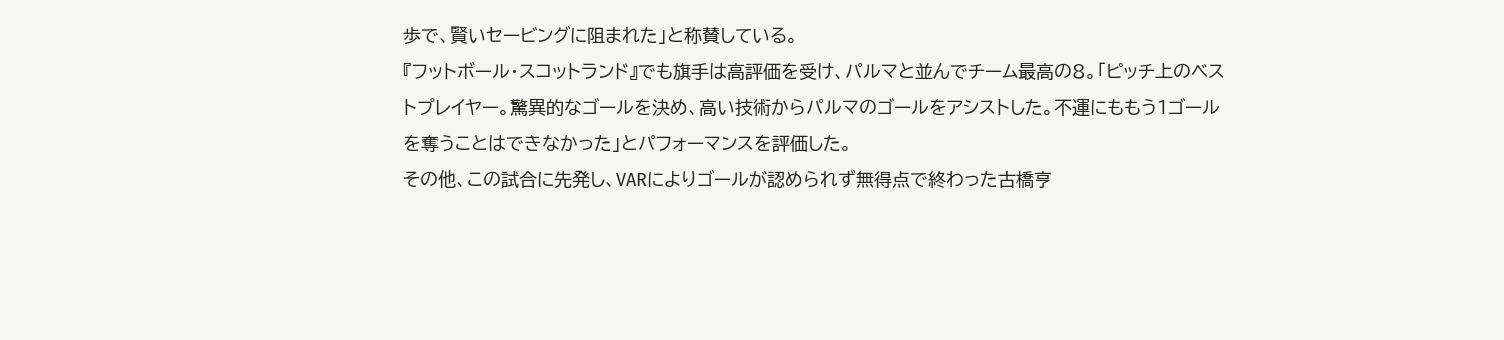歩で、賢いセービングに阻まれた」と称賛している。
『フットボール・スコットランド』でも旗手は高評価を受け、パルマと並んでチーム最高の8。「ピッチ上のベストプレイヤー。驚異的なゴールを決め、高い技術からパルマのゴールをアシストした。不運にももう1ゴールを奪うことはできなかった」とパフォーマンスを評価した。
その他、この試合に先発し、VARによりゴールが認められず無得点で終わった古橋亨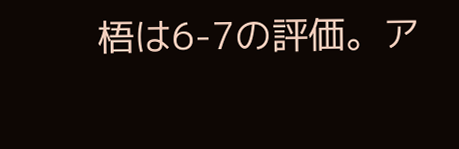梧は6-7の評価。ア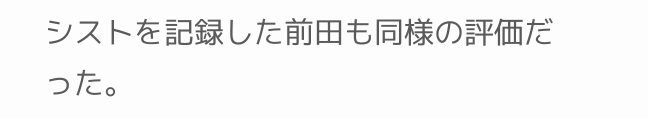シストを記録した前田も同様の評価だった。